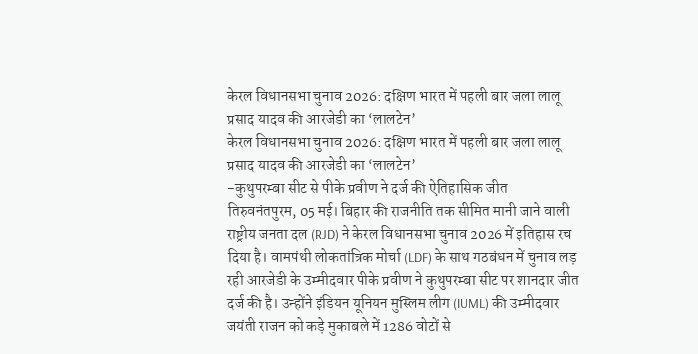केरल विधानसभा चुनाव 2026: दक्षिण भारत में पहली बार जला लालू प्रसाद यादव की आरजेडी का ‘लालटेन’
केरल विधानसभा चुनाव 2026: दक्षिण भारत में पहली बार जला लालू प्रसाद यादव की आरजेडी का ‘लालटेन’
-कुथुपरम्बा सीट से पीके प्रवीण ने दर्ज की ऐतिहासिक जीत
तिरुवनंतपुरम, 05 मई। बिहार की राजनीति तक सीमित मानी जाने वाली राष्ट्रीय जनता दल (RJD) ने केरल विधानसभा चुनाव 2026 में इतिहास रच दिया है। वामपंथी लोकतांत्रिक मोर्चा (LDF) के साथ गठबंधन में चुनाव लड़ रही आरजेडी के उम्मीदवार पीके प्रवीण ने कुथुपरम्बा सीट पर शानदार जीत दर्ज की है। उन्होंने इंडियन यूनियन मुस्लिम लीग (IUML) की उम्मीदवार जयंती राजन को कड़े मुकाबले में 1286 वोटों से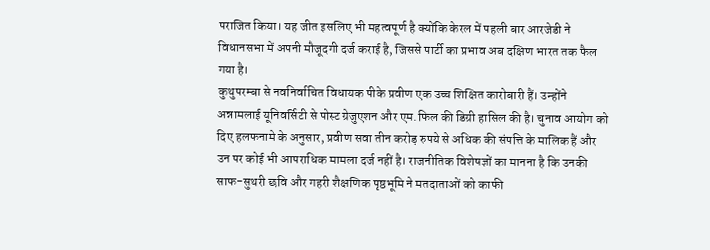पराजित किया। यह जीत इसलिए भी महत्वपूर्ण है क्योंकि केरल में पहली बार आरजेडी ने विधानसभा में अपनी मौजूदगी दर्ज कराई है, जिससे पार्टी का प्रभाव अब दक्षिण भारत तक फैल गया है।
कुथुपरम्बा से नवनिर्वाचित विधायक पीके प्रवीण एक उच्च शिक्षित कारोबारी हैं। उन्होंने अन्नामलाई यूनिवर्सिटी से पोस्ट ग्रेजुएशन और एम.फिल की डिग्री हासिल की है। चुनाव आयोग को दिए हलफनामे के अनुसार, प्रवीण सवा तीन करोड़ रुपये से अधिक की संपत्ति के मालिक हैं और उन पर कोई भी आपराधिक मामला दर्ज नहीं है। राजनीतिक विशेषज्ञों का मानना है कि उनकी साफ-सुथरी छवि और गहरी शैक्षणिक पृष्ठभूमि ने मतदाताओं को काफी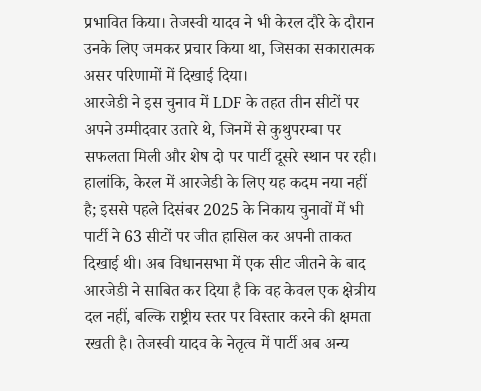प्रभावित किया। तेजस्वी यादव ने भी केरल दौरे के दौरान उनके लिए जमकर प्रचार किया था, जिसका सकारात्मक असर परिणामों में दिखाई दिया।
आरजेडी ने इस चुनाव में LDF के तहत तीन सीटों पर अपने उम्मीदवार उतारे थे, जिनमें से कुथुपरम्बा पर सफलता मिली और शेष दो पर पार्टी दूसरे स्थान पर रही। हालांकि, केरल में आरजेडी के लिए यह कदम नया नहीं है; इससे पहले दिसंबर 2025 के निकाय चुनावों में भी पार्टी ने 63 सीटों पर जीत हासिल कर अपनी ताकत दिखाई थी। अब विधानसभा में एक सीट जीतने के बाद आरजेडी ने साबित कर दिया है कि वह केवल एक क्षेत्रीय दल नहीं, बल्कि राष्ट्रीय स्तर पर विस्तार करने की क्षमता रखती है। तेजस्वी यादव के नेतृत्व में पार्टी अब अन्य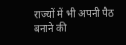राज्यों में भी अपनी पैठ बनाने की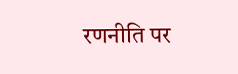रणनीति पर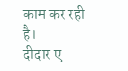काम कर रही है।
दीदार ए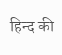हिन्द की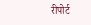रीपोर्ट